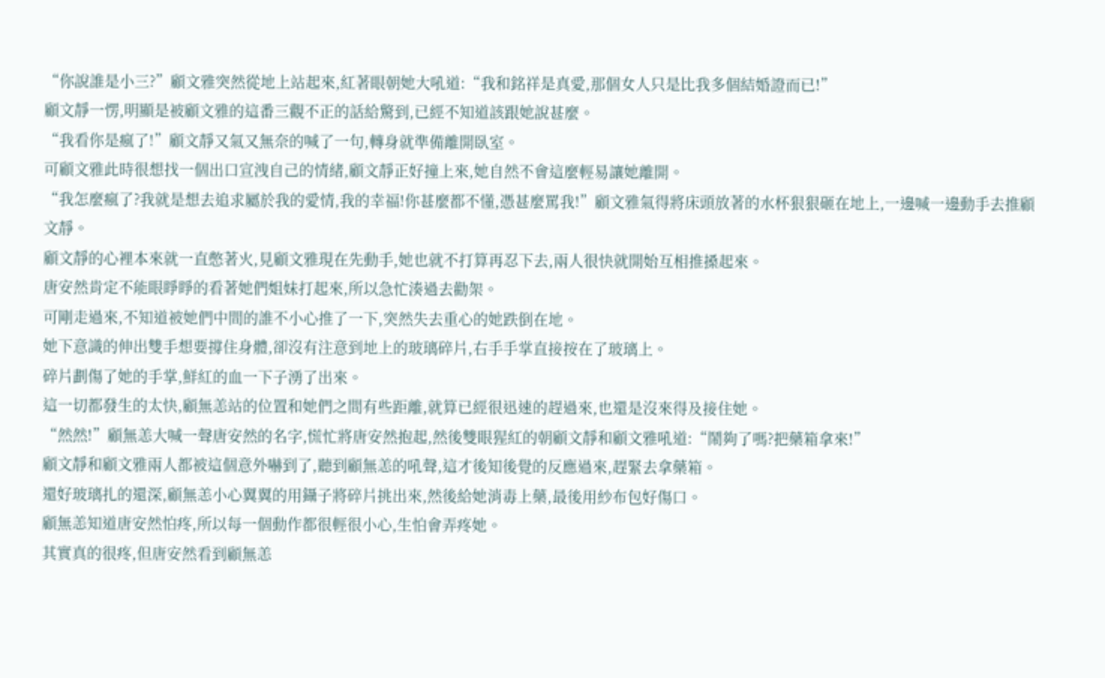“你說誰是小三?”顧文雅突然從地上站起來,紅著眼朝她大吼道:“我和銘祥是真愛,那個女人只是比我多個結婚證而已!”
顧文靜一愣,明顯是被顧文雅的這番三觀不正的話給驚到,已經不知道該跟她說甚麼。
“我看你是瘋了!”顧文靜又氣又無奈的喊了一句,轉身就準備離開臥室。
可顧文雅此時很想找一個出口宣洩自己的情緒,顧文靜正好撞上來,她自然不會這麼輕易讓她離開。
“我怎麼瘋了?我就是想去追求屬於我的愛情,我的幸福!你甚麼都不懂,憑甚麼罵我!”顧文雅氣得將床頭放著的水杯狠狠砸在地上,一邊喊一邊動手去推顧文靜。
顧文靜的心裡本來就一直憋著火,見顧文雅現在先動手,她也就不打算再忍下去,兩人很快就開始互相推搡起來。
唐安然肯定不能眼睜睜的看著她們姐妹打起來,所以急忙湊過去勸架。
可剛走過來,不知道被她們中間的誰不小心推了一下,突然失去重心的她跌倒在地。
她下意識的伸出雙手想要撐住身體,卻沒有注意到地上的玻璃碎片,右手手掌直接按在了玻璃上。
碎片劃傷了她的手掌,鮮紅的血一下子湧了出來。
這一切都發生的太快,顧無恙站的位置和她們之間有些距離,就算已經很迅速的趕過來,也還是沒來得及接住她。
“然然!”顧無恙大喊一聲唐安然的名字,慌忙將唐安然抱起,然後雙眼猩紅的朝顧文靜和顧文雅吼道:“鬧夠了嗎?把藥箱拿來!”
顧文靜和顧文雅兩人都被這個意外嚇到了,聽到顧無恙的吼聲,這才後知後覺的反應過來,趕緊去拿藥箱。
還好玻璃扎的還深,顧無恙小心翼翼的用鑷子將碎片挑出來,然後給她消毒上藥,最後用紗布包好傷口。
顧無恙知道唐安然怕疼,所以每一個動作都很輕很小心,生怕會弄疼她。
其實真的很疼,但唐安然看到顧無恙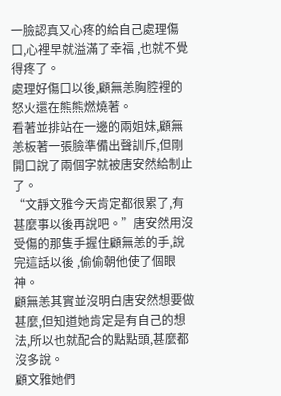一臉認真又心疼的給自己處理傷口,心裡早就溢滿了幸福 ,也就不覺得疼了。
處理好傷口以後,顧無恙胸腔裡的怒火還在熊熊燃燒著。
看著並排站在一邊的兩姐妹,顧無恙板著一張臉準備出聲訓斥,但剛開口說了兩個字就被唐安然給制止了。
“文靜文雅今天肯定都很累了,有甚麼事以後再說吧。”唐安然用沒受傷的那隻手握住顧無恙的手,說完這話以後 ,偷偷朝他使了個眼神。
顧無恙其實並沒明白唐安然想要做甚麼,但知道她肯定是有自己的想法,所以也就配合的點點頭,甚麼都沒多說。
顧文雅她們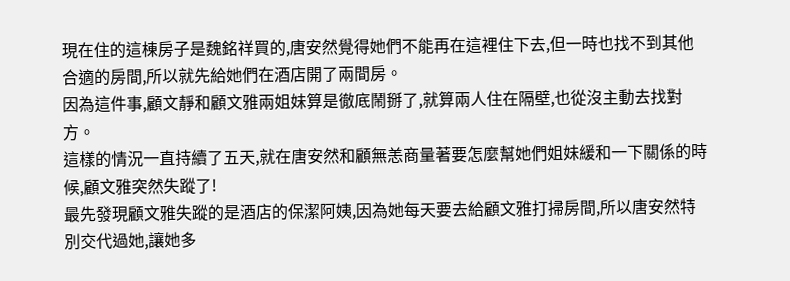現在住的這棟房子是魏銘祥買的,唐安然覺得她們不能再在這裡住下去,但一時也找不到其他合適的房間,所以就先給她們在酒店開了兩間房。
因為這件事,顧文靜和顧文雅兩姐妹算是徹底鬧掰了,就算兩人住在隔壁,也從沒主動去找對方。
這樣的情況一直持續了五天,就在唐安然和顧無恙商量著要怎麼幫她們姐妹緩和一下關係的時候,顧文雅突然失蹤了!
最先發現顧文雅失蹤的是酒店的保潔阿姨,因為她每天要去給顧文雅打掃房間,所以唐安然特別交代過她,讓她多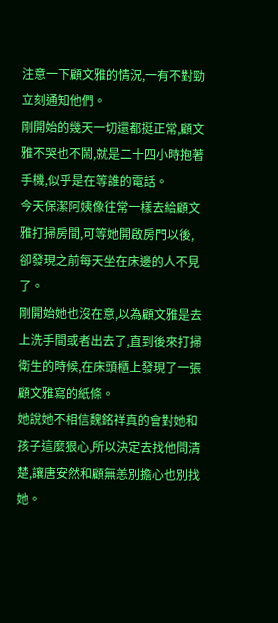注意一下顧文雅的情況,一有不對勁立刻通知他們。
剛開始的幾天一切還都挺正常,顧文雅不哭也不鬧,就是二十四小時抱著手機,似乎是在等誰的電話。
今天保潔阿姨像往常一樣去給顧文雅打掃房間,可等她開啟房門以後,卻發現之前每天坐在床邊的人不見了。
剛開始她也沒在意,以為顧文雅是去上洗手間或者出去了,直到後來打掃衛生的時候,在床頭櫃上發現了一張顧文雅寫的紙條。
她說她不相信魏銘祥真的會對她和孩子這麼狠心,所以決定去找他問清楚,讓唐安然和顧無恙別擔心也別找她。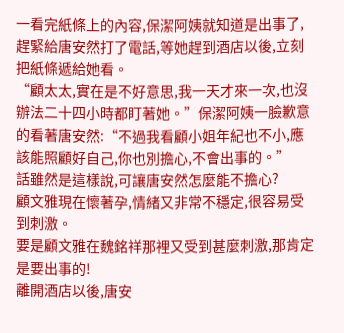一看完紙條上的內容,保潔阿姨就知道是出事了,趕緊給唐安然打了電話,等她趕到酒店以後,立刻把紙條遞給她看。
“顧太太,實在是不好意思,我一天才來一次,也沒辦法二十四小時都盯著她。”保潔阿姨一臉歉意的看著唐安然:“不過我看顧小姐年紀也不小,應該能照顧好自己,你也別擔心,不會出事的。”
話雖然是這樣說,可讓唐安然怎麼能不擔心?
顧文雅現在懷著孕,情緒又非常不穩定,很容易受到刺激。
要是顧文雅在魏銘祥那裡又受到甚麼刺激,那肯定是要出事的!
離開酒店以後,唐安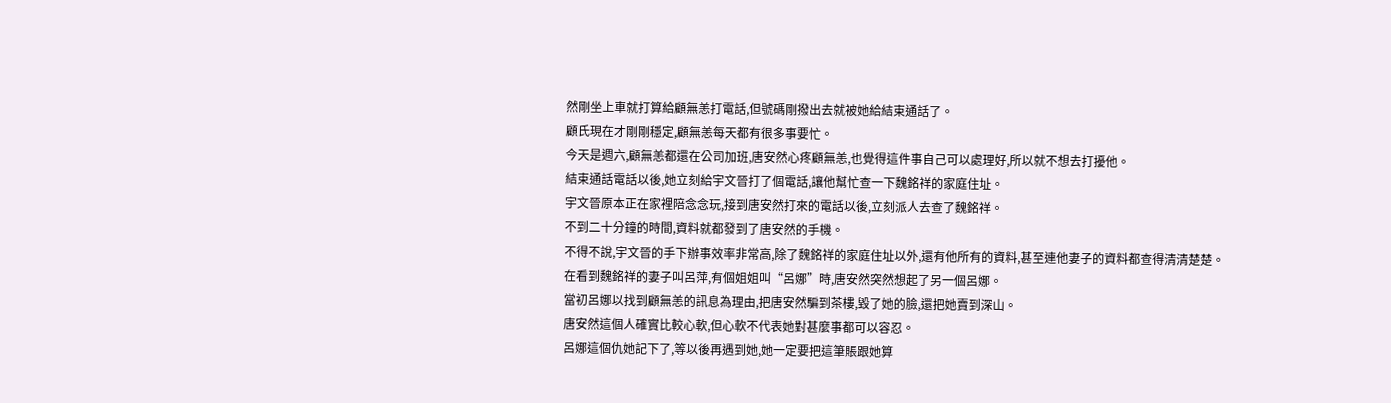然剛坐上車就打算給顧無恙打電話,但號碼剛撥出去就被她給結束通話了。
顧氏現在才剛剛穩定,顧無恙每天都有很多事要忙。
今天是週六,顧無恙都還在公司加班,唐安然心疼顧無恙,也覺得這件事自己可以處理好,所以就不想去打擾他。
結束通話電話以後,她立刻給宇文晉打了個電話,讓他幫忙查一下魏銘祥的家庭住址。
宇文晉原本正在家裡陪念念玩,接到唐安然打來的電話以後,立刻派人去查了魏銘祥。
不到二十分鐘的時間,資料就都發到了唐安然的手機。
不得不說,宇文晉的手下辦事效率非常高,除了魏銘祥的家庭住址以外,還有他所有的資料,甚至連他妻子的資料都查得清清楚楚。
在看到魏銘祥的妻子叫呂萍,有個姐姐叫“呂娜”時,唐安然突然想起了另一個呂娜。
當初呂娜以找到顧無恙的訊息為理由,把唐安然騙到茶樓,毀了她的臉,還把她賣到深山。
唐安然這個人確實比較心軟,但心軟不代表她對甚麼事都可以容忍。
呂娜這個仇她記下了,等以後再遇到她,她一定要把這筆賬跟她算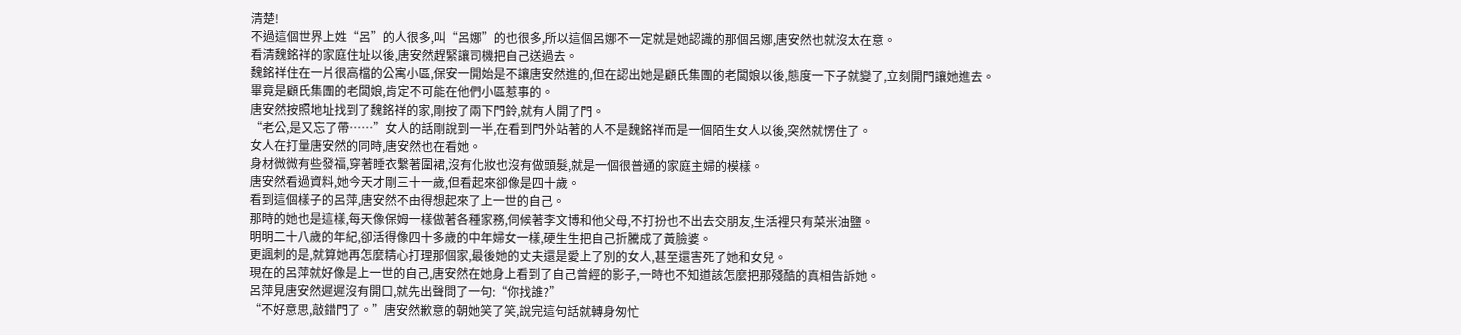清楚!
不過這個世界上姓“呂”的人很多,叫“呂娜”的也很多,所以這個呂娜不一定就是她認識的那個呂娜,唐安然也就沒太在意。
看清魏銘祥的家庭住址以後,唐安然趕緊讓司機把自己送過去。
魏銘祥住在一片很高檔的公寓小區,保安一開始是不讓唐安然進的,但在認出她是顧氏集團的老闆娘以後,態度一下子就變了,立刻開門讓她進去。
畢竟是顧氏集團的老闆娘,肯定不可能在他們小區惹事的。
唐安然按照地址找到了魏銘祥的家,剛按了兩下門鈴,就有人開了門。
“老公,是又忘了帶……”女人的話剛說到一半,在看到門外站著的人不是魏銘祥而是一個陌生女人以後,突然就愣住了。
女人在打量唐安然的同時,唐安然也在看她。
身材微微有些發福,穿著睡衣繫著圍裙,沒有化妝也沒有做頭髮,就是一個很普通的家庭主婦的模樣。
唐安然看過資料,她今天才剛三十一歲,但看起來卻像是四十歲。
看到這個樣子的呂萍,唐安然不由得想起來了上一世的自己。
那時的她也是這樣,每天像保姆一樣做著各種家務,伺候著李文博和他父母,不打扮也不出去交朋友,生活裡只有菜米油鹽。
明明二十八歲的年紀,卻活得像四十多歲的中年婦女一樣,硬生生把自己折騰成了黃臉婆。
更諷刺的是,就算她再怎麼精心打理那個家,最後她的丈夫還是愛上了別的女人,甚至還害死了她和女兒。
現在的呂萍就好像是上一世的自己,唐安然在她身上看到了自己曾經的影子,一時也不知道該怎麼把那殘酷的真相告訴她。
呂萍見唐安然遲遲沒有開口,就先出聲問了一句:“你找誰?”
“不好意思,敲錯門了。”唐安然歉意的朝她笑了笑,說完這句話就轉身匆忙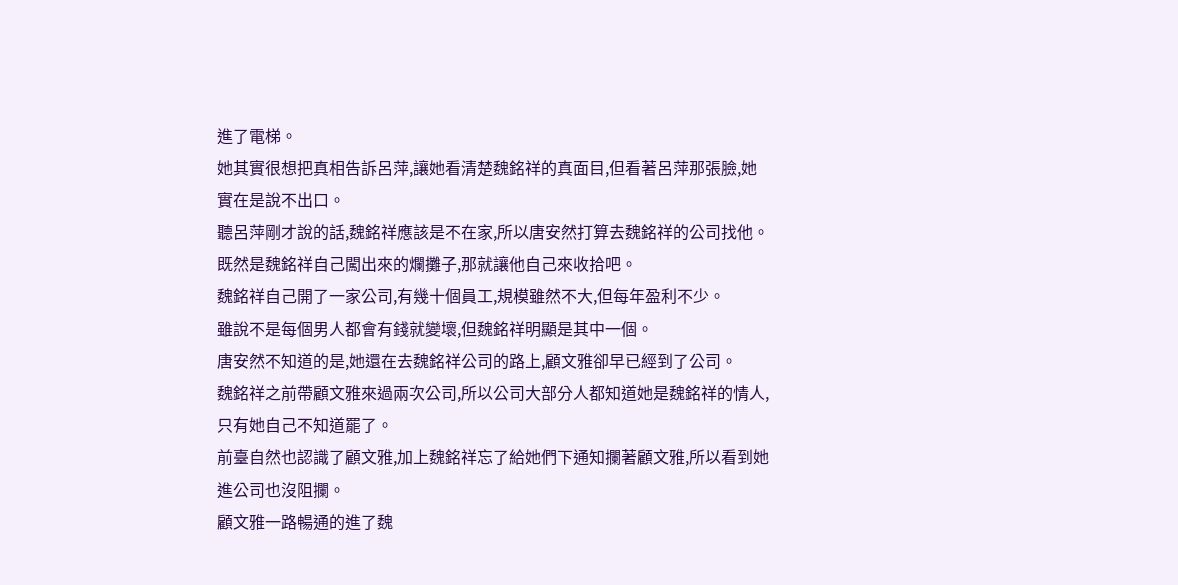進了電梯。
她其實很想把真相告訴呂萍,讓她看清楚魏銘祥的真面目,但看著呂萍那張臉,她實在是說不出口。
聽呂萍剛才說的話,魏銘祥應該是不在家,所以唐安然打算去魏銘祥的公司找他。
既然是魏銘祥自己闖出來的爛攤子,那就讓他自己來收拾吧。
魏銘祥自己開了一家公司,有幾十個員工,規模雖然不大,但每年盈利不少。
雖說不是每個男人都會有錢就變壞,但魏銘祥明顯是其中一個。
唐安然不知道的是,她還在去魏銘祥公司的路上,顧文雅卻早已經到了公司。
魏銘祥之前帶顧文雅來過兩次公司,所以公司大部分人都知道她是魏銘祥的情人,只有她自己不知道罷了。
前臺自然也認識了顧文雅,加上魏銘祥忘了給她們下通知攔著顧文雅,所以看到她進公司也沒阻攔。
顧文雅一路暢通的進了魏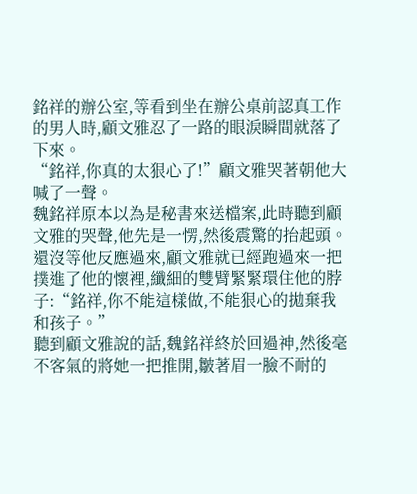銘祥的辦公室,等看到坐在辦公桌前認真工作的男人時,顧文雅忍了一路的眼淚瞬間就落了下來。
“銘祥,你真的太狠心了!”顧文雅哭著朝他大喊了一聲。
魏銘祥原本以為是秘書來送檔案,此時聽到顧文雅的哭聲,他先是一愣,然後震驚的抬起頭。
還沒等他反應過來,顧文雅就已經跑過來一把撲進了他的懷裡,纖細的雙臂緊緊環住他的脖子:“銘祥,你不能這樣做,不能狠心的拋棄我和孩子。”
聽到顧文雅說的話,魏銘祥終於回過神,然後毫不客氣的將她一把推開,皺著眉一臉不耐的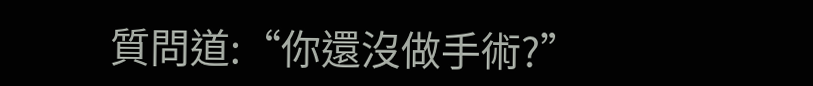質問道:“你還沒做手術?”